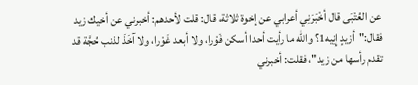عن العُتْبَى قال أخْبَرَنِي أعرابي عن إخوة ثلاثة، قال: قلت لأحدهم: أخبرني عن أخيك زيد فقال:"أزيدٍ إِنِيه1؟ والله ما رأيت أحدا أسكن فَوْرا، ولا أبعد غَوْرا، ولا آخَذَ لذنب حُجَّة قد تقدم رأسها من زيد"، فقلت: أخبرني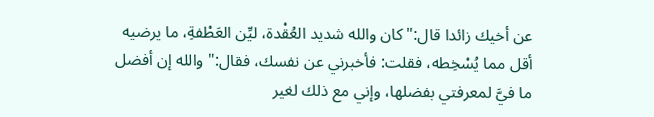عن أخيك زائدا قال:"كان والله شديد العُقْدة، ليِّن العَطْفةِ، ما يرضيه أقل مما يُسْخِطه، فقلت: فأخبرني عن نفسك، فقال:"والله إن أفضل ما فيَّ لمعرفتي بفضلها، وإني مع ذلك لغير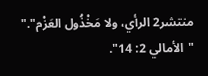منتشر2 الرأي، ولا مَخْذُول العَزْم"."
"الأمالي 2: 14".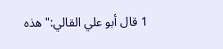1 قال أبو علي القالي:"هذه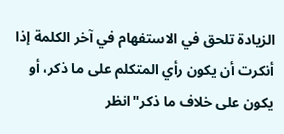الزيادة تلحق في الاستفهام في آخر الكلمة إذا أنكرت أن يكون رأي المتكلم على ما ذكر، أو يكون على خلاف ما ذكر"انظر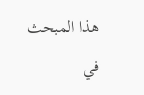هذا المبحث في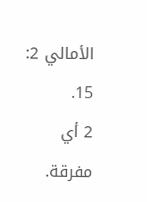الأمالي 2: 15.
2 أي مفرقة.